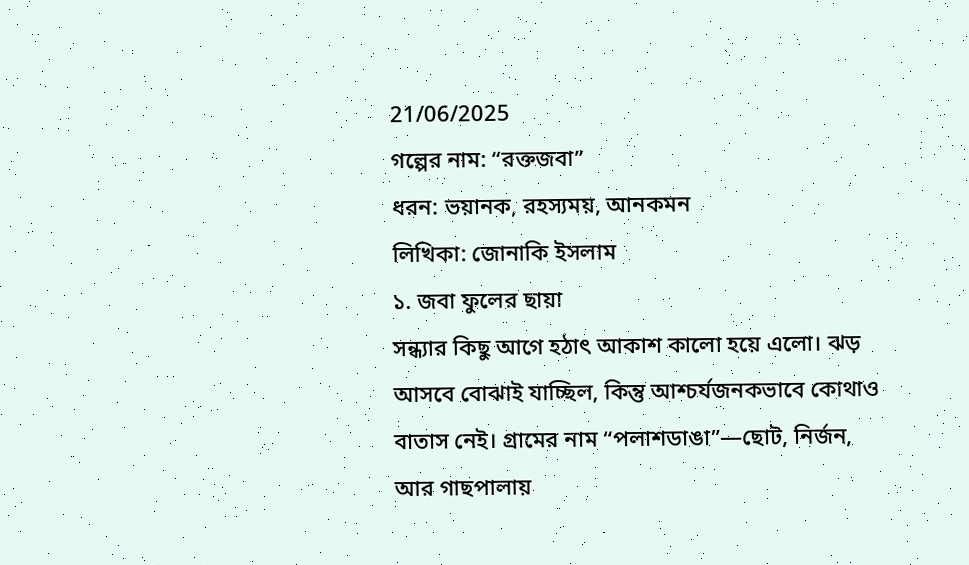21/06/2025
গল্পের নাম: “রক্তজবা”
ধরন: ভয়ানক, রহস্যময়, আনকমন
লিখিকা: জোনাকি ইসলাম
১. জবা ফুলের ছায়া
সন্ধ্যার কিছু আগে হঠাৎ আকাশ কালো হয়ে এলো। ঝড় আসবে বোঝাই যাচ্ছিল, কিন্তু আশ্চর্যজনকভাবে কোথাও বাতাস নেই। গ্রামের নাম “পলাশডাঙা”—ছোট, নির্জন, আর গাছপালায়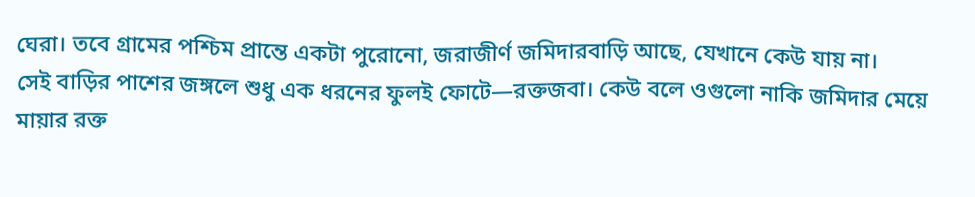ঘেরা। তবে গ্রামের পশ্চিম প্রান্তে একটা পুরোনো, জরাজীর্ণ জমিদারবাড়ি আছে, যেখানে কেউ যায় না।
সেই বাড়ির পাশের জঙ্গলে শুধু এক ধরনের ফুলই ফোটে—রক্তজবা। কেউ বলে ওগুলো নাকি জমিদার মেয়ে মায়ার রক্ত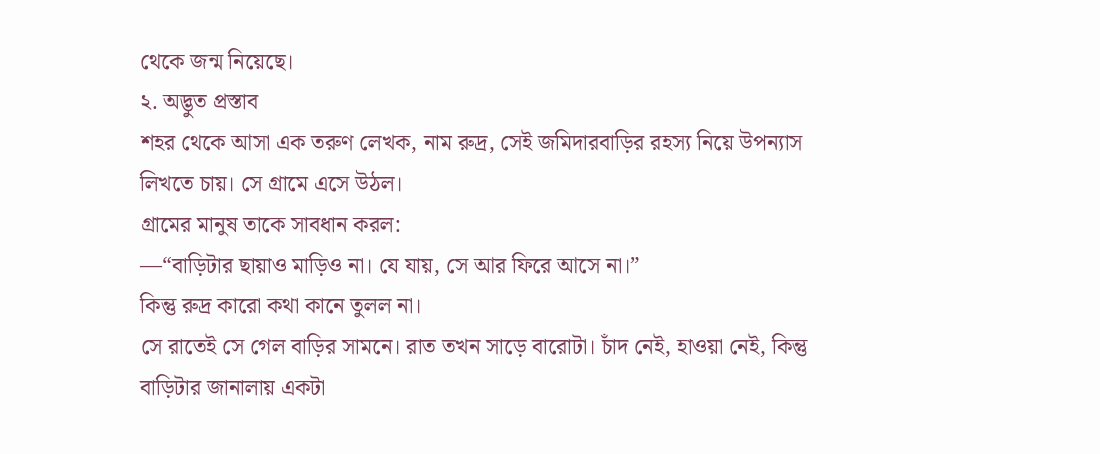থেকে জন্ম নিয়েছে।
২. অদ্ভুত প্রস্তাব
শহর থেকে আসা এক তরুণ লেখক, নাম রুদ্র, সেই জমিদারবাড়ির রহস্য নিয়ে উপন্যাস লিখতে চায়। সে গ্রামে এসে উঠল।
গ্রামের মানুষ তাকে সাবধান করল:
—“বাড়িটার ছায়াও মাড়িও না। যে যায়, সে আর ফিরে আসে না।”
কিন্তু রুদ্র কারো কথা কানে তুলল না।
সে রাতেই সে গেল বাড়ির সামনে। রাত তখন সাড়ে বারোটা। চাঁদ নেই, হাওয়া নেই, কিন্তু বাড়িটার জানালায় একটা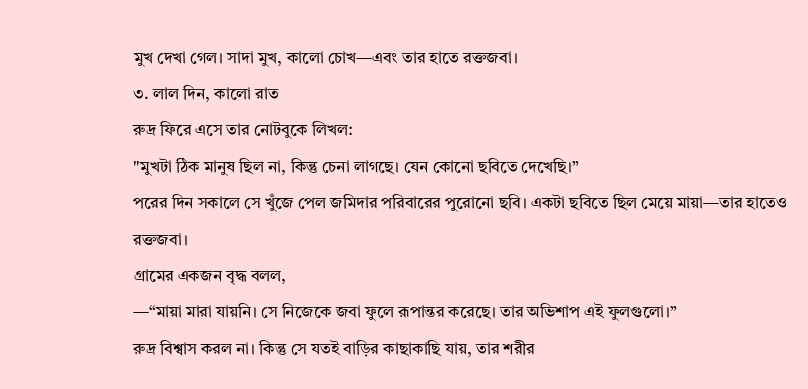মুখ দেখা গেল। সাদা মুখ, কালো চোখ—এবং তার হাতে রক্তজবা।
৩. লাল দিন, কালো রাত
রুদ্র ফিরে এসে তার নোটবুকে লিখল:
"মুখটা ঠিক মানুষ ছিল না, কিন্তু চেনা লাগছে। যেন কোনো ছবিতে দেখেছি।”
পরের দিন সকালে সে খুঁজে পেল জমিদার পরিবারের পুরোনো ছবি। একটা ছবিতে ছিল মেয়ে মায়া—তার হাতেও রক্তজবা।
গ্রামের একজন বৃদ্ধ বলল,
—“মায়া মারা যায়নি। সে নিজেকে জবা ফুলে রূপান্তর করেছে। তার অভিশাপ এই ফুলগুলো।”
রুদ্র বিশ্বাস করল না। কিন্তু সে যতই বাড়ির কাছাকাছি যায়, তার শরীর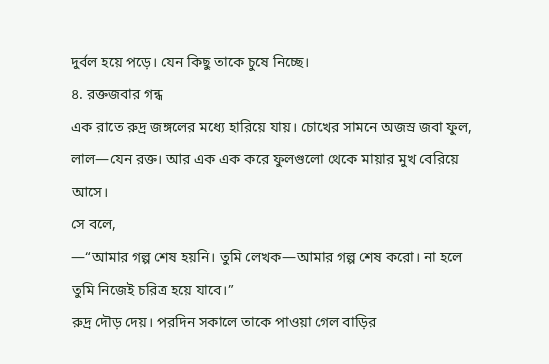দুর্বল হয়ে পড়ে। যেন কিছু তাকে চুষে নিচ্ছে।
৪. রক্তজবার গন্ধ
এক রাতে রুদ্র জঙ্গলের মধ্যে হারিয়ে যায়। চোখের সামনে অজস্র জবা ফুল, লাল—যেন রক্ত। আর এক এক করে ফুলগুলো থেকে মায়ার মুখ বেরিয়ে আসে।
সে বলে,
—“আমার গল্প শেষ হয়নি। তুমি লেখক—আমার গল্প শেষ করো। না হলে তুমি নিজেই চরিত্র হয়ে যাবে।”
রুদ্র দৌড় দেয়। পরদিন সকালে তাকে পাওয়া গেল বাড়ির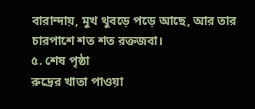বারান্দায়, মুখ থুবড়ে পড়ে আছে, আর তার চারপাশে শত শত রক্তজবা।
৫. শেষ পৃষ্ঠা
রুদ্রের খাতা পাওয়া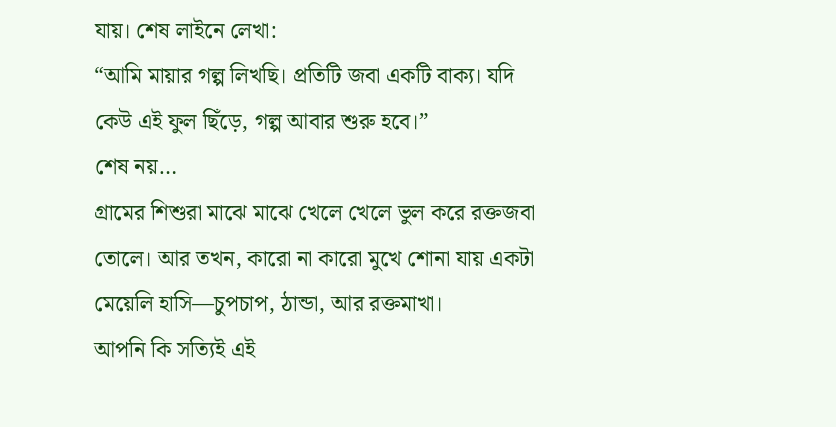যায়। শেষ লাইনে লেখা:
“আমি মায়ার গল্প লিখছি। প্রতিটি জবা একটি বাক্য। যদি কেউ এই ফুল ছিঁড়ে, গল্প আবার শুরু হবে।”
শেষ নয়…
গ্রামের শিশুরা মাঝে মাঝে খেলে খেলে ভুল করে রক্তজবা তোলে। আর তখন, কারো না কারো মুখে শোনা যায় একটা মেয়েলি হাসি—চুপচাপ, ঠান্ডা, আর রক্তমাখা।
আপনি কি সত্যিই এই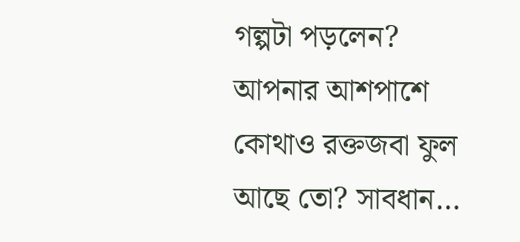গল্পটা পড়লেন? আপনার আশপাশে কোথাও রক্তজবা ফুল আছে তো? সাবধান…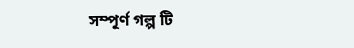সম্পূর্ণ গল্প টি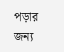পড়ার জন্য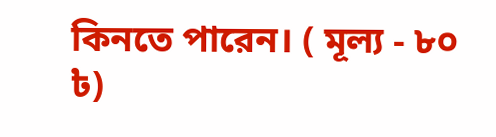কিনতে পারেন। ( মূল্য - ৮০ ৳)